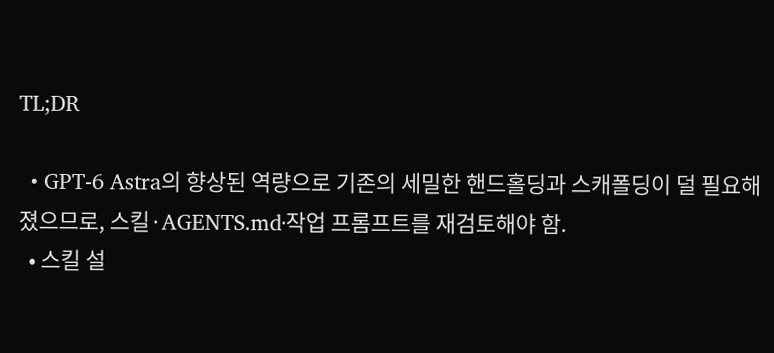TL;DR

  • GPT-6 Astra의 향상된 역량으로 기존의 세밀한 핸드홀딩과 스캐폴딩이 덜 필요해졌으므로, 스킬·AGENTS.md·작업 프롬프트를 재검토해야 함.
  • 스킬 설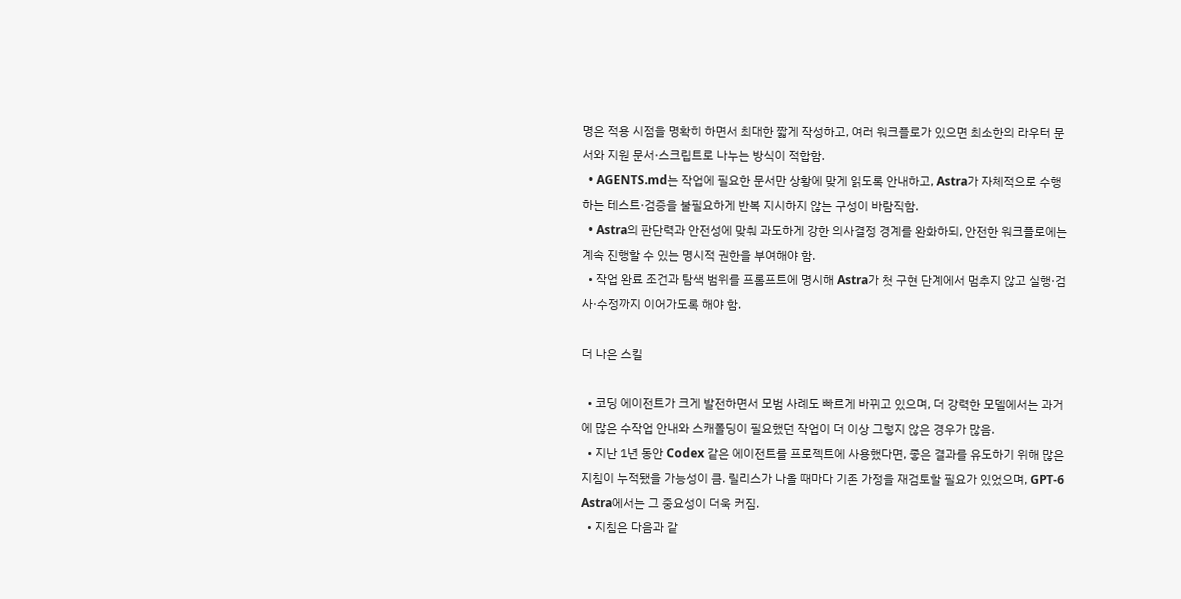명은 적용 시점을 명확히 하면서 최대한 짧게 작성하고, 여러 워크플로가 있으면 최소한의 라우터 문서와 지원 문서·스크립트로 나누는 방식이 적합함.
  • AGENTS.md는 작업에 필요한 문서만 상황에 맞게 읽도록 안내하고, Astra가 자체적으로 수행하는 테스트·검증을 불필요하게 반복 지시하지 않는 구성이 바람직함.
  • Astra의 판단력과 안전성에 맞춰 과도하게 강한 의사결정 경계를 완화하되, 안전한 워크플로에는 계속 진행할 수 있는 명시적 권한을 부여해야 함.
  • 작업 완료 조건과 탐색 범위를 프롬프트에 명시해 Astra가 첫 구현 단계에서 멈추지 않고 실행·검사·수정까지 이어가도록 해야 함.

더 나은 스킬

  • 코딩 에이전트가 크게 발전하면서 모범 사례도 빠르게 바뀌고 있으며, 더 강력한 모델에서는 과거에 많은 수작업 안내와 스캐폴딩이 필요했던 작업이 더 이상 그렇지 않은 경우가 많음.
  • 지난 1년 동안 Codex 같은 에이전트를 프로젝트에 사용했다면, 좋은 결과를 유도하기 위해 많은 지침이 누적됐을 가능성이 큼. 릴리스가 나올 때마다 기존 가정을 재검토할 필요가 있었으며, GPT-6 Astra에서는 그 중요성이 더욱 커짐.
  • 지침은 다음과 같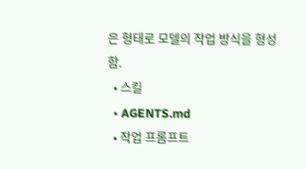은 형태로 모델의 작업 방식을 형성함.
  • 스킬
  • AGENTS.md
  • 작업 프롬프트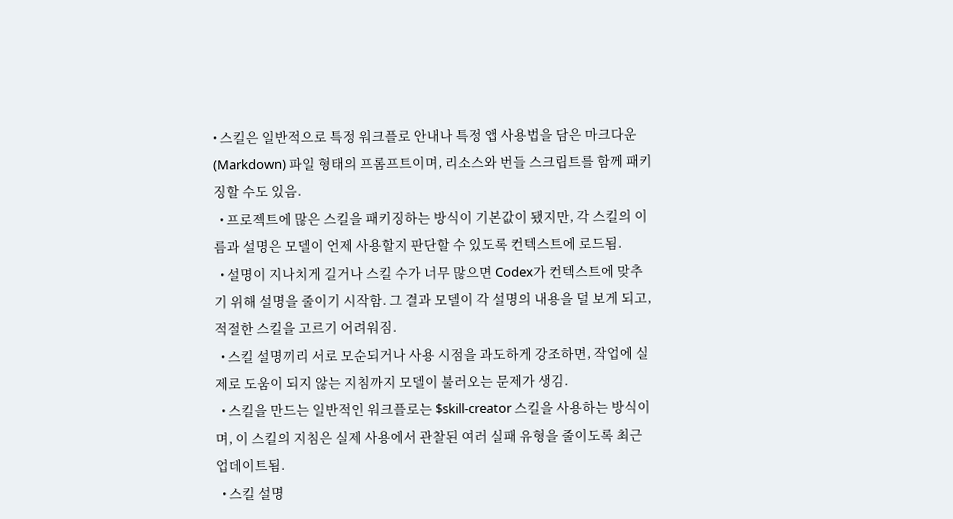• 스킬은 일반적으로 특정 워크플로 안내나 특정 앱 사용법을 담은 마크다운(Markdown) 파일 형태의 프롬프트이며, 리소스와 번들 스크립트를 함께 패키징할 수도 있음.
  • 프로젝트에 많은 스킬을 패키징하는 방식이 기본값이 됐지만, 각 스킬의 이름과 설명은 모델이 언제 사용할지 판단할 수 있도록 컨텍스트에 로드됨.
  • 설명이 지나치게 길거나 스킬 수가 너무 많으면 Codex가 컨텍스트에 맞추기 위해 설명을 줄이기 시작함. 그 결과 모델이 각 설명의 내용을 덜 보게 되고, 적절한 스킬을 고르기 어려워짐.
  • 스킬 설명끼리 서로 모순되거나 사용 시점을 과도하게 강조하면, 작업에 실제로 도움이 되지 않는 지침까지 모델이 불러오는 문제가 생김.
  • 스킬을 만드는 일반적인 워크플로는 $skill-creator 스킬을 사용하는 방식이며, 이 스킬의 지침은 실제 사용에서 관찰된 여러 실패 유형을 줄이도록 최근 업데이트됨.
  • 스킬 설명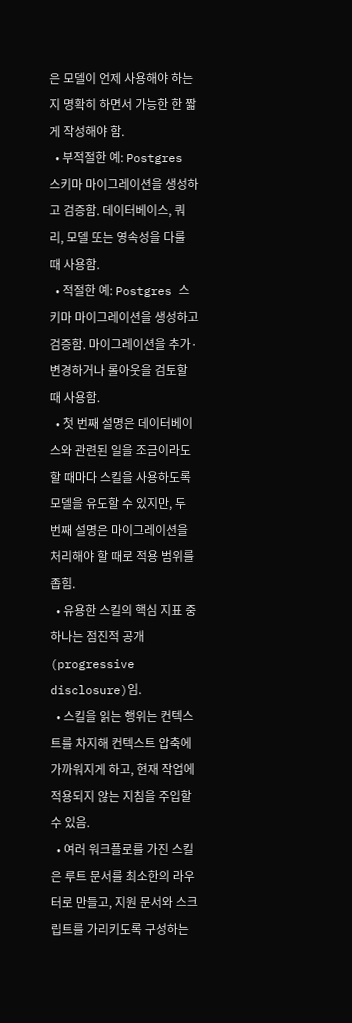은 모델이 언제 사용해야 하는지 명확히 하면서 가능한 한 짧게 작성해야 함.
  • 부적절한 예: Postgres 스키마 마이그레이션을 생성하고 검증함. 데이터베이스, 쿼리, 모델 또는 영속성을 다룰 때 사용함.
  • 적절한 예: Postgres 스키마 마이그레이션을 생성하고 검증함. 마이그레이션을 추가·변경하거나 롤아웃을 검토할 때 사용함.
  • 첫 번째 설명은 데이터베이스와 관련된 일을 조금이라도 할 때마다 스킬을 사용하도록 모델을 유도할 수 있지만, 두 번째 설명은 마이그레이션을 처리해야 할 때로 적용 범위를 좁힘.
  • 유용한 스킬의 핵심 지표 중 하나는 점진적 공개(progressive disclosure)임.
  • 스킬을 읽는 행위는 컨텍스트를 차지해 컨텍스트 압축에 가까워지게 하고, 현재 작업에 적용되지 않는 지침을 주입할 수 있음.
  • 여러 워크플로를 가진 스킬은 루트 문서를 최소한의 라우터로 만들고, 지원 문서와 스크립트를 가리키도록 구성하는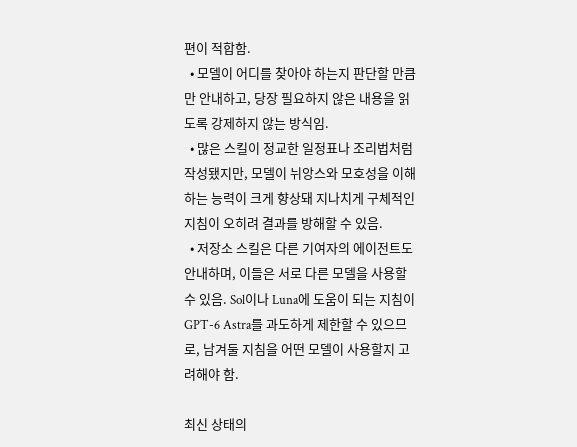편이 적합함.
  • 모델이 어디를 찾아야 하는지 판단할 만큼만 안내하고, 당장 필요하지 않은 내용을 읽도록 강제하지 않는 방식임.
  • 많은 스킬이 정교한 일정표나 조리법처럼 작성됐지만, 모델이 뉘앙스와 모호성을 이해하는 능력이 크게 향상돼 지나치게 구체적인 지침이 오히려 결과를 방해할 수 있음.
  • 저장소 스킬은 다른 기여자의 에이전트도 안내하며, 이들은 서로 다른 모델을 사용할 수 있음. Sol이나 Luna에 도움이 되는 지침이 GPT-6 Astra를 과도하게 제한할 수 있으므로, 남겨둘 지침을 어떤 모델이 사용할지 고려해야 함.

최신 상태의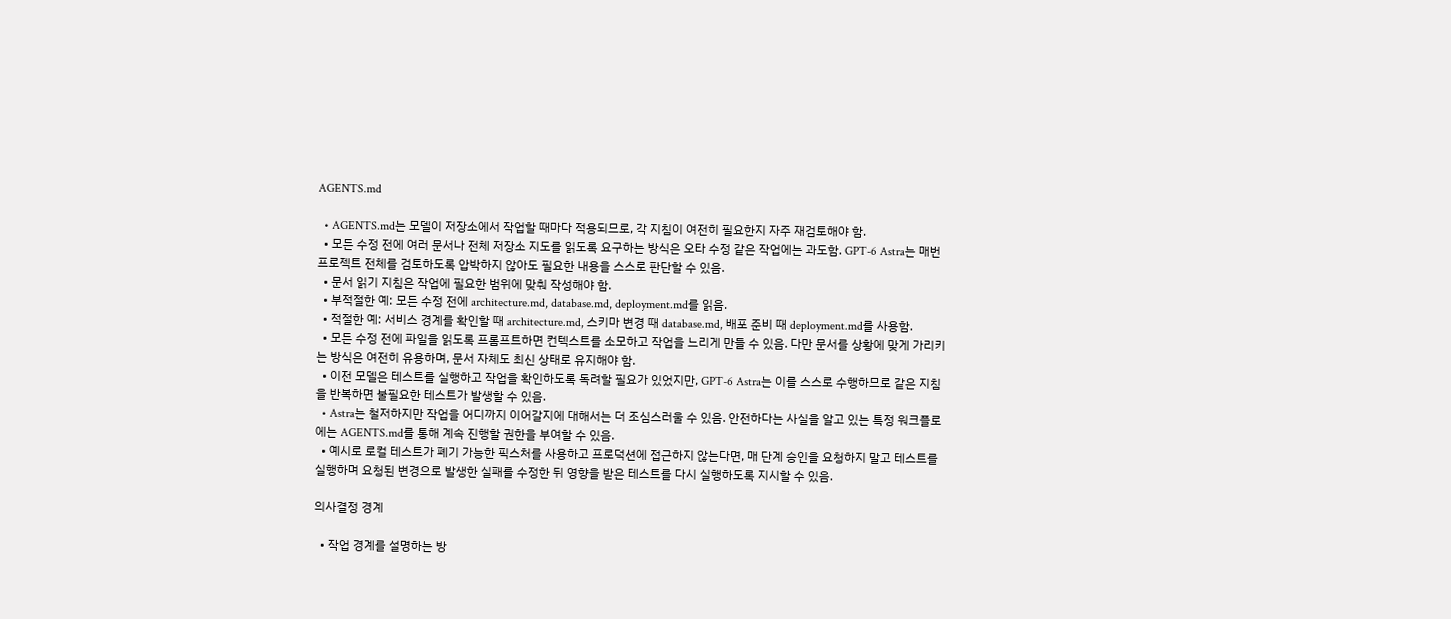AGENTS.md

  • AGENTS.md는 모델이 저장소에서 작업할 때마다 적용되므로, 각 지침이 여전히 필요한지 자주 재검토해야 함.
  • 모든 수정 전에 여러 문서나 전체 저장소 지도를 읽도록 요구하는 방식은 오타 수정 같은 작업에는 과도함. GPT-6 Astra는 매번 프로젝트 전체를 검토하도록 압박하지 않아도 필요한 내용을 스스로 판단할 수 있음.
  • 문서 읽기 지침은 작업에 필요한 범위에 맞춰 작성해야 함.
  • 부적절한 예: 모든 수정 전에 architecture.md, database.md, deployment.md를 읽음.
  • 적절한 예: 서비스 경계를 확인할 때 architecture.md, 스키마 변경 때 database.md, 배포 준비 때 deployment.md를 사용함.
  • 모든 수정 전에 파일을 읽도록 프롬프트하면 컨텍스트를 소모하고 작업을 느리게 만들 수 있음. 다만 문서를 상황에 맞게 가리키는 방식은 여전히 유용하며, 문서 자체도 최신 상태로 유지해야 함.
  • 이전 모델은 테스트를 실행하고 작업을 확인하도록 독려할 필요가 있었지만, GPT-6 Astra는 이를 스스로 수행하므로 같은 지침을 반복하면 불필요한 테스트가 발생할 수 있음.
  • Astra는 철저하지만 작업을 어디까지 이어갈지에 대해서는 더 조심스러울 수 있음. 안전하다는 사실을 알고 있는 특정 워크플로에는 AGENTS.md를 통해 계속 진행할 권한을 부여할 수 있음.
  • 예시로 로컬 테스트가 폐기 가능한 픽스처를 사용하고 프로덕션에 접근하지 않는다면, 매 단계 승인을 요청하지 말고 테스트를 실행하며 요청된 변경으로 발생한 실패를 수정한 뒤 영향을 받은 테스트를 다시 실행하도록 지시할 수 있음.

의사결정 경계

  • 작업 경계를 설명하는 방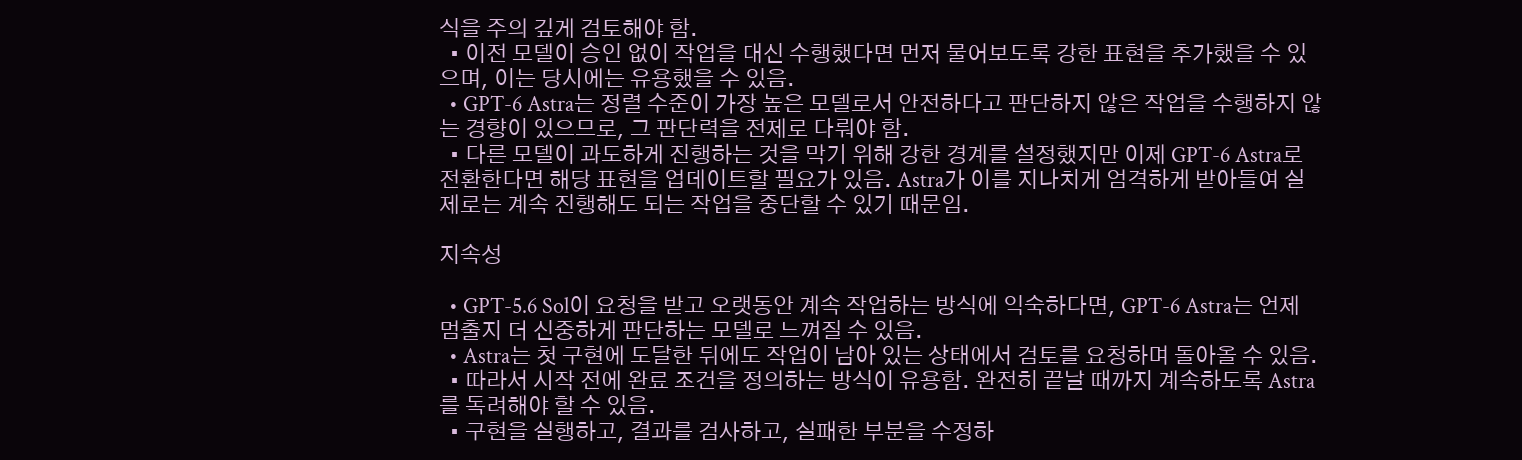식을 주의 깊게 검토해야 함.
  • 이전 모델이 승인 없이 작업을 대신 수행했다면 먼저 물어보도록 강한 표현을 추가했을 수 있으며, 이는 당시에는 유용했을 수 있음.
  • GPT-6 Astra는 정렬 수준이 가장 높은 모델로서 안전하다고 판단하지 않은 작업을 수행하지 않는 경향이 있으므로, 그 판단력을 전제로 다뤄야 함.
  • 다른 모델이 과도하게 진행하는 것을 막기 위해 강한 경계를 설정했지만 이제 GPT-6 Astra로 전환한다면 해당 표현을 업데이트할 필요가 있음. Astra가 이를 지나치게 엄격하게 받아들여 실제로는 계속 진행해도 되는 작업을 중단할 수 있기 때문임.

지속성

  • GPT-5.6 Sol이 요청을 받고 오랫동안 계속 작업하는 방식에 익숙하다면, GPT-6 Astra는 언제 멈출지 더 신중하게 판단하는 모델로 느껴질 수 있음.
  • Astra는 첫 구현에 도달한 뒤에도 작업이 남아 있는 상태에서 검토를 요청하며 돌아올 수 있음.
  • 따라서 시작 전에 완료 조건을 정의하는 방식이 유용함. 완전히 끝날 때까지 계속하도록 Astra를 독려해야 할 수 있음.
  • 구현을 실행하고, 결과를 검사하고, 실패한 부분을 수정하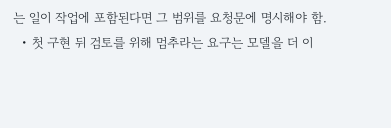는 일이 작업에 포함된다면 그 범위를 요청문에 명시해야 함.
  • 첫 구현 뒤 검토를 위해 멈추라는 요구는 모델을 더 이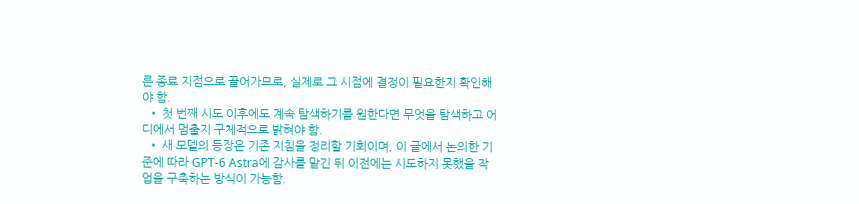른 종료 지점으로 끌어가므로, 실제로 그 시점에 결정이 필요한지 확인해야 함.
  • 첫 번째 시도 이후에도 계속 탐색하기를 원한다면 무엇을 탐색하고 어디에서 멈출지 구체적으로 밝혀야 함.
  • 새 모델의 등장은 기존 지침을 정리할 기회이며, 이 글에서 논의한 기준에 따라 GPT-6 Astra에 감사를 맡긴 뒤 이전에는 시도하지 못했을 작업을 구축하는 방식이 가능함.